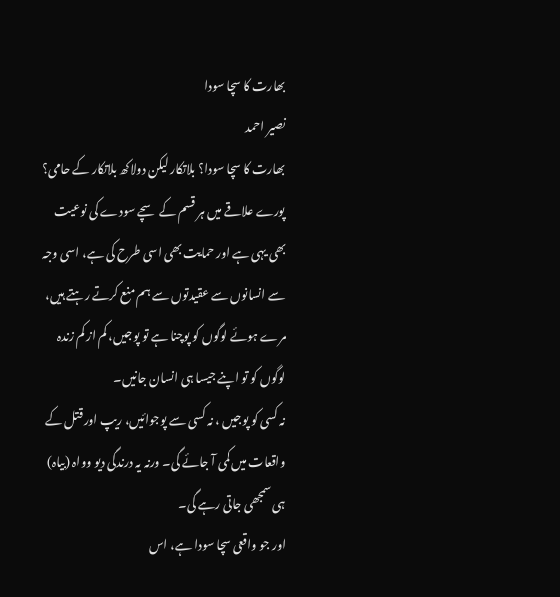بھارت کا سچا سودا
نصیر احمد
بھارت کا سچا سودا؟ بلاتکار لیکن دولاکھ بلاتکار کے حامی؟ پورے علاقے میں ہر قسم کے سچے سودے کی نوعیت بھی یہی ہے اور حمایت بھی اسی طرح کی ہے، اسی وجہ سے انسانوں سے عقیدتوں سے ہم منع کرتے رہتے ہیں، مرے ہوئے لوگوں کو پوچنا ہے تو پوجیں، کم از کم زندہ لوگوں کو تو اپنے جیسا ہی انسان جانیں۔
نہ کسی کو پوجیں ، نہ کسی سے پوجوائیں، ریپ اور قتل کے واقعات میں کمی آ جائے گی۔ ورنہ یہ درندگی دیو وواہ (بیاہ) ہی سمجھی جاتی رہے گی۔
اور جو واقعی سچا سودا ہے، اس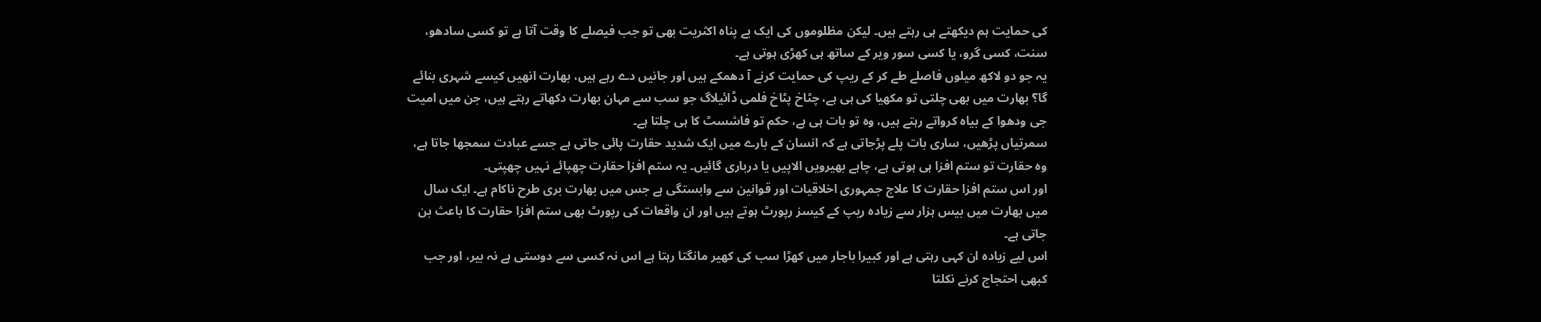کی حمایت ہم دیکھتے ہی رہتے ہیں۔ لیکن مظلوموں کی ایک بے پناہ اکثریت بھی تو جب فیصلے کا وقت آتا ہے تو کسی سادھو، سنت، کسی گرو، یا کسی سور ویر کے ساتھ ہی کھڑی ہوتی ہے۔
یہ جو دو لاکھ میلوں فاصلے طے کر کے ریپ کی حمایت کرنے آ دھمکے ہیں اور جانیں دے رہے ہیں، بھارت انھیں کیسے شہری بنائے گا؟ بھارت میں بھی چلتی تو مکھیا کی ہی ہے، چٹاخ پٹاخ فلمی ڈائیلاگ جو سب سے مہان بھارت دکھاتے رہتے ہیں، جن میں امیت جی ودھوا کے بیاہ کرواتے رہتے ہیں، وہ تو بات ہی ہے، حکم تو فاشسٹ کا ہی چلتا ہے۔
سمرتیاں پڑھیں، ساری بات پلے پڑجاتی ہے کہ انسان کے بارے میں ایک شدید حقارت پائی جاتی ہے جسے عبادت سمجھا جاتا ہے، وہ حقارت تو ستم افزا ہی ہوتی ہے، چاہے بھیرویں الاپیں یا درباری گائیں۔ یہ ستم افزا حقارت چھپائے نہیں چھپتی۔
اور اس ستم افزا حقارت کا علاج جمہوری اخلاقیات اور قوانین سے وابستگی ہے جس میں بھارت بری طرح ناکام ہے۔ ایک سال میں بھارت میں بیس ہزار سے زیادہ ریپ کے کیسز رپورٹ ہوتے ہیں اور ان واقعات کی رپورٹ بھی ستم افزا حقارت کا باعث بن جاتی ہے۔
اس لیے زیادہ ان کہی رہتی ہے اور کبیرا باجار میں کھڑا سب کی کھیر مانگتا رہتا ہے اس نہ کسی سے دوستی ہے نہ بیر، اور جب کبھی احتجاج کرنے نکلتا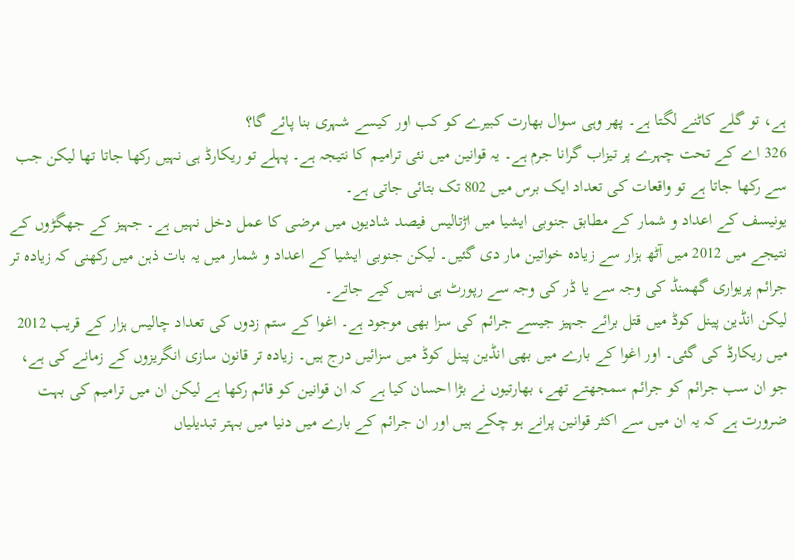ہے، تو گلے کاٹنے لگتا ہے۔ پھر وہی سوال بھارت کبیرے کو کب اور کیسے شہری بنا پائے گا؟
326 اے کے تحت چہرے پر تیزاب گرانا جرم ہے۔ یہ قوانین میں نئی ترامیم کا نتیجہ ہے۔ پہلے تو ریکارڈ ہی نہیں رکھا جاتا تھا لیکن جب سے رکھا جاتا ہے تو واقعات کی تعداد ایک برس میں 802 تک بتائی جاتی ہے۔
یونیسف کے اعداد و شمار کے مطابق جنوبی ایشیا میں اڑتالیس فیصد شادیوں میں مرضی کا عمل دخل نہیں ہے۔ جہیز کے جھگڑوں کے نتیجے میں 2012 میں آٹھ ہزار سے زیادہ خواتین مار دی گئیں۔ لیکن جنوبی ایشیا کے اعداد و شمار میں یہ بات ذہن میں رکھنی کہ زیادہ تر جرائم پریواری گھمنڈ کی وجہ سے یا ڈر کی وجہ سے رپورٹ ہی نہیں کیے جاتے۔
لیکن انڈین پینل کوڈ میں قتل برائے جہیز جیسے جرائم کی سزا بھی موجود ہے۔ اغوا کے ستم زدوں کی تعداد چالیس ہزار کے قریب 2012 میں ریکارڈ کی گئی۔ اور اغوا کے بارے میں بھی انڈین پینل کوڈ میں سزائیں درج ہیں۔ زیادہ تر قانون سازی انگریزوں کے زمانے کی ہے، جو ان سب جرائم کو جرائم سمجھتے تھے، بھارتیوں نے بڑا احسان کیا ہے کہ ان قوانین کو قائم رکھا ہے لیکن ان میں ترامیم کی بہت ضرورت ہے کہ یہ ان میں سے اکثر قوانین پرانے ہو چکے ہیں اور ان جرائم کے بارے میں دنیا میں بہتر تبدیلیاں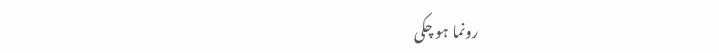رونما ہو چکی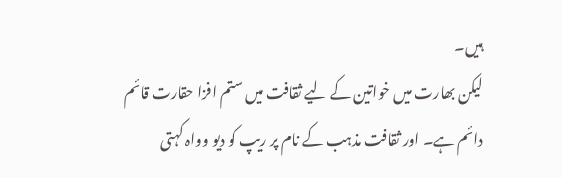ہیں۔
لیکن بھارت میں خواتین کے لیے ثقافت میں ستم افزا حقارت قائم دائم ہے۔ اور ثقافت مذہب کے نام پر ریپ کو دیو وواہ کہتی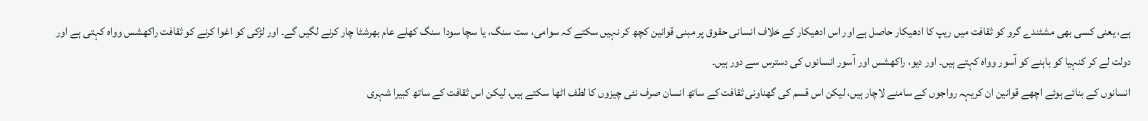ہے، یعنی کسی بھی مشٹندے گرو کو ثقافت میں ریپ کا ادھیکار حاصل ہے اور اس ادھیکار کے خلاف انسانی حقوق پر مبنی قوانین کچھ کر نہیں سکتے کہ سوامی، ست سنگ، یا سچا سودا سنگ کھلے عام بھرشٹا چار کرنے لگیں گے۔ اور لڑکی کو اغوا کرنے کو ثقافت راکھشس وواہ کہتی ہے اور دولت لے کر کنہیا کو باہنے کو آسور وواہ کہتے ہیں۔ اور دیو، راکھشس اور آسور انسانوں کی دسترس سے دور ہیں۔
انسانوں کے بنائے ہوئے اچھے قوانین ان کریہہ رواجوں کے سامنے لاچار ہیں، لیکن اس قسم کی گھناونی ثقافت کے ساتھ انسان صرف نئی چیزوں کا لطف اٹھا سکتے ہیں، لیکن اس ثقافت کے ساتھ کبیرا شہری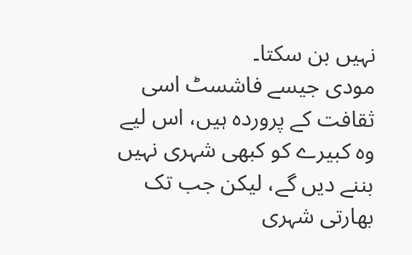نہیں بن سکتا۔
مودی جیسے فاشسٹ اسی ثقافت کے پروردہ ہیں، اس لیے وہ کبیرے کو کبھی شہری نہیں بننے دیں گے، لیکن جب تک بھارتی شہری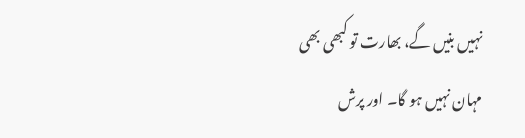نہیں بنیں گے، بھارت تو کبھی بھی مہان نہیں ہو گا۔ اور پرش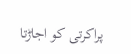پراکرتی کو اجاڑتا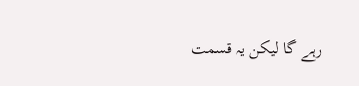رہے گا لیکن یہ قسمت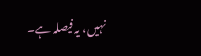نہیں، یہ فیصلہ ہے۔